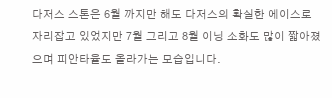다저스 스톤은 6월 까지만 해도 다저스의 확실한 에이스로 자리잡고 있었지만 7월 그리고 8월 이닝 소화도 많이 짧아졌으며 피안타율도 올라가는 모습입니다.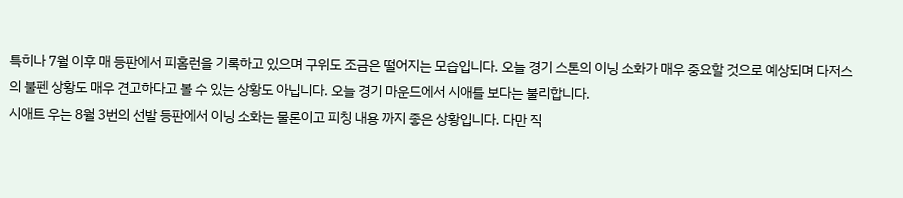특히나 7월 이후 매 등판에서 피홈런을 기록하고 있으며 구위도 조금은 떨어지는 모습입니다. 오늘 경기 스톤의 이닝 소화가 매우 중요할 것으로 예상되며 다저스의 불펜 상황도 매우 견고하다고 볼 수 있는 상황도 아닙니다. 오늘 경기 마운드에서 시애틀 보다는 불리합니다.
시애트 우는 8월 3번의 선발 등판에서 이닝 소화는 물론이고 피칭 내용 까지 좋은 상황입니다. 다만 직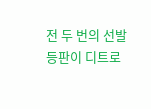전 두 번의 선발 등판이 디트로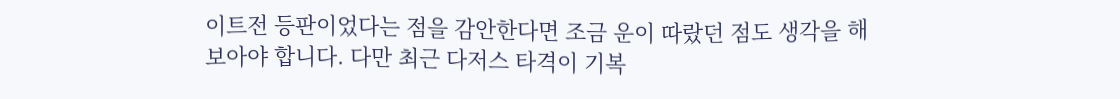이트전 등판이었다는 점을 감안한다면 조금 운이 따랐던 점도 생각을 해 보아야 합니다. 다만 최근 다저스 타격이 기복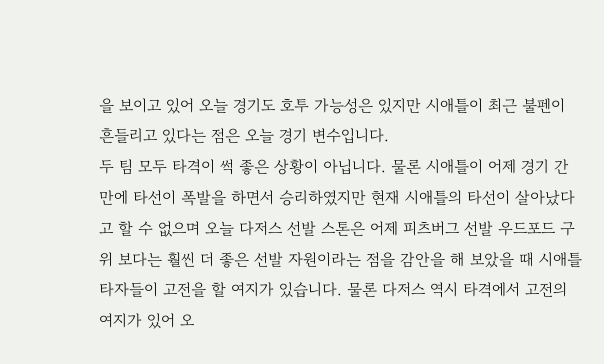을 보이고 있어 오늘 경기도 호투 가능성은 있지만 시애틀이 최근 불펜이 흔들리고 있다는 점은 오늘 경기 변수입니다.
두 팀 모두 타격이 썩 좋은 상황이 아닙니다. 물론 시애틀이 어제 경기 간만에 타선이 폭발을 하면서 승리하였지만 현재 시애틀의 타선이 살아났다고 할 수 없으며 오늘 다저스 선발 스톤은 어제 피츠버그 선발 우드포드 구위 보다는 훨씬 더 좋은 선발 자원이라는 점을 감안을 해 보았을 때 시애틀 타자들이 고전을 할 여지가 있습니다. 물론 다저스 역시 타격에서 고전의 여지가 있어 오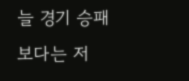늘 경기 승패 보다는 저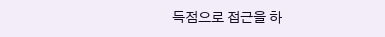득점으로 접근을 하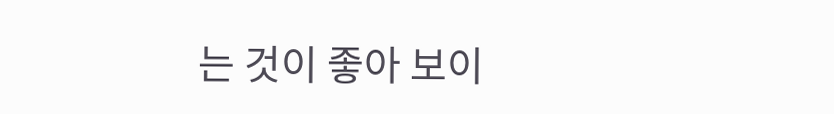는 것이 좋아 보이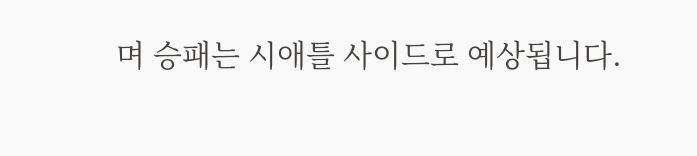며 승패는 시애틀 사이드로 예상됩니다.